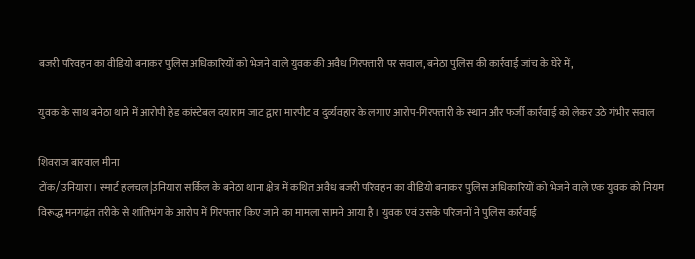बजरी परिवहन का वीडियो बनाकर पुलिस अधिकारियों को भेजने वाले युवक की अवैध गिरफ्तारी पर सवाल, बनेठा पुलिस की कार्रवाई जांच के घेरे में,

युवक के साथ बनेठा थाने में आरोपी हेड कांस्टेबल दयाराम जाट द्वारा मारपीट व दुर्व्यवहार के लगाए आरोप-गिरफ्तारी के स्थान और फर्जी कार्रवाई को लेकर उठे गंभीर सवाल

शिवराज बारवाल मीना
टोंक/उनियारा। स्मार्ट हलचल|उनियारा सर्किल के बनेठा थाना क्षेत्र में कथित अवैध बजरी परिवहन का वीडियो बनाकर पुलिस अधिकारियों को भेजने वाले एक युवक को नियम विरूद्ध मनगढ़ंत तरीके से शांतिभंग के आरोप में गिरफ्तार किए जाने का मामला सामने आया है। युवक एवं उसके परिजनों ने पुलिस कार्रवाई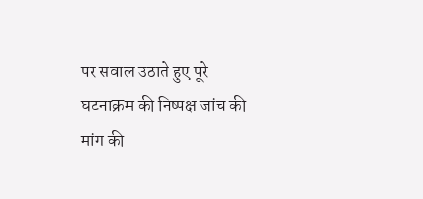पर सवाल उठाते हुए पूरे घटनाक्रम की निष्पक्ष जांच की मांग की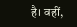है। वहीं,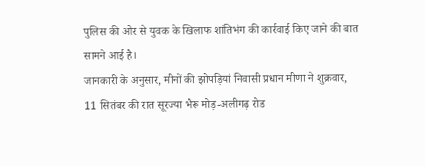पुलिस की ओर से युवक के खिलाफ शांतिभंग की कार्रवाई किए जाने की बात सामने आई है।
जानकारी के अनुसार, मीनों की झोपड़ियां निवासी प्रधान मीणा ने शुक्रवार, 11 सितंबर की रात सूरज्या भैरू मोड़-अलीगढ़ रोड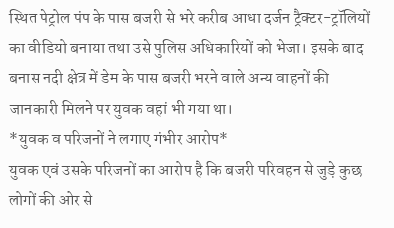स्थित पेट्रोल पंप के पास बजरी से भरे करीब आधा दर्जन ट्रैक्टर-ट्रॉलियों का वीडियो बनाया तथा उसे पुलिस अधिकारियों को भेजा। इसके बाद बनास नदी क्षेत्र में डेम के पास बजरी भरने वाले अन्य वाहनों की जानकारी मिलने पर युवक वहां भी गया था।
*युवक व परिजनों ने लगाए गंभीर आरोप*
युवक एवं उसके परिजनों का आरोप है कि बजरी परिवहन से जुड़े कुछ लोगों की ओर से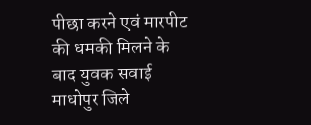पीछा करने एवं मारपीट की धमकी मिलने के बाद युवक सवाई माधोपुर जिले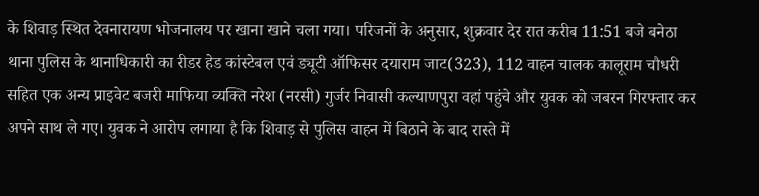के शिवाड़ स्थित देवनारायण भोजनालय पर खाना खाने चला गया। परिजनों के अनुसार, शुक्रवार देर रात करीब 11:51 बजे बनेठा थाना पुलिस के थानाधिकारी का रीडर हेड कांस्टेबल एवं ड्यूटी ऑफिसर दयाराम जाट(323), 112 वाहन चालक कालूराम चौधरी सहित एक अन्य प्राइवेट बजरी माफिया व्यक्ति नरेश (नरसी) गुर्जर निवासी कल्याणपुरा वहां पहुंचे और युवक को जबरन गिरफ्तार कर अपने साथ ले गए। युवक ने आरोप लगाया है कि शिवाड़ से पुलिस वाहन में बिठाने के बाद रास्ते में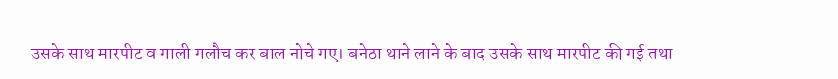उसके साथ मारपीट व गाली गलौच कर बाल नोचे गए। बनेठा थाने लाने के बाद उसके साथ मारपीट की गई तथा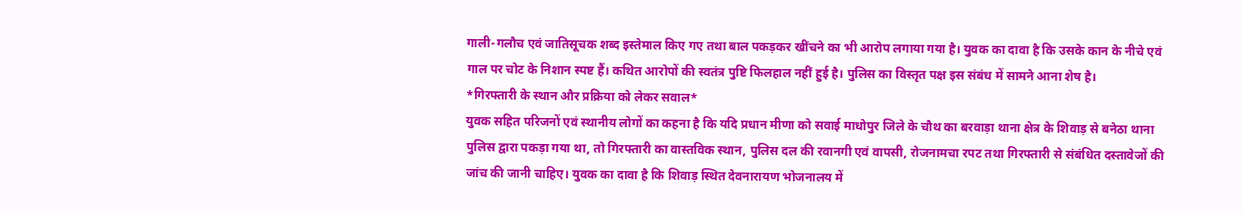गाली-गलौच एवं जातिसूचक शब्द इस्तेमाल किए गए तथा बाल पकड़कर खींचने का भी आरोप लगाया गया है। युवक का दावा है कि उसके कान के नीचे एवं गाल पर चोट के निशान स्पष्ट हैं। कथित आरोपों की स्वतंत्र पुष्टि फिलहाल नहीं हुई है। पुलिस का विस्तृत पक्ष इस संबंध में सामने आना शेष है।
*गिरफ्तारी के स्थान और प्रक्रिया को लेकर सवाल*
युवक सहित परिजनों एवं स्थानीय लोगों का कहना है कि यदि प्रधान मीणा को सवाई माधोपुर जिले के चौथ का बरवाड़ा थाना क्षेत्र के शिवाड़ से बनेठा थाना पुलिस द्वारा पकड़ा गया था, तो गिरफ्तारी का वास्तविक स्थान, पुलिस दल की रवानगी एवं वापसी, रोजनामचा रपट तथा गिरफ्तारी से संबंधित दस्तावेजों की जांच की जानी चाहिए। युवक का दावा है कि शिवाड़ स्थित देवनारायण भोजनालय में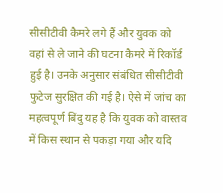सीसीटीवी कैमरे लगे हैं और युवक को वहां से ले जाने की घटना कैमरे में रिकॉर्ड हुई है। उनके अनुसार संबंधित सीसीटीवी फुटेज सुरक्षित की गई है। ऐसे में जांच का महत्वपूर्ण बिंदु यह है कि युवक को वास्तव में किस स्थान से पकड़ा गया और यदि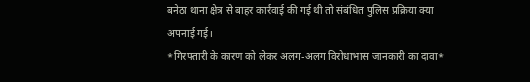बनेठा थाना क्षेत्र से बाहर कार्रवाई की गई थी तो संबंधित पुलिस प्रक्रिया क्या अपनाई गई।
*गिरफ्तारी के कारण को लेकर अलग-अलग विरोधाभास जानकारी का दावा*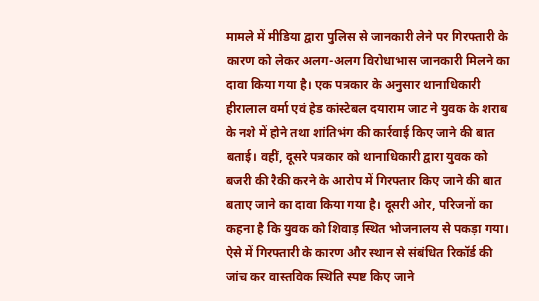मामले में मीडिया द्वारा पुलिस से जानकारी लेने पर गिरफ्तारी के कारण को लेकर अलग-अलग विरोधाभास जानकारी मिलने का दावा किया गया है। एक पत्रकार के अनुसार थानाधिकारी हीरालाल वर्मा एवं हेड कांस्टेबल दयाराम जाट ने युवक के शराब के नशे में होने तथा शांतिभंग की कार्रवाई किए जाने की बात बताई। वहीं, दूसरे पत्रकार को थानाधिकारी द्वारा युवक को बजरी की रैकी करने के आरोप में गिरफ्तार किए जाने की बात बताए जाने का दावा किया गया है। दूसरी ओर, परिजनों का कहना है कि युवक को शिवाड़ स्थित भोजनालय से पकड़ा गया। ऐसे में गिरफ्तारी के कारण और स्थान से संबंधित रिकॉर्ड की जांच कर वास्तविक स्थिति स्पष्ट किए जाने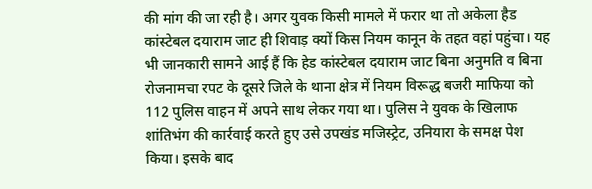की मांग की जा रही है। अगर युवक किसी मामले में फरार था तो अकेला हैड कांस्टेबल दयाराम जाट ही शिवाड़ क्यों किस नियम कानून के तहत वहां पहुंचा। यह भी जानकारी सामने आई हैं कि हेड कांस्टेबल दयाराम जाट बिना अनुमति व बिना रोजनामचा रपट के दूसरे जिले के थाना क्षेत्र में नियम विरूद्ध बजरी माफिया को 112 पुलिस वाहन में अपने साथ लेकर गया था। पुलिस ने युवक के खिलाफ शांतिभंग की कार्रवाई करते हुए उसे उपखंड मजिस्ट्रेट, उनियारा के समक्ष पेश किया। इसके बाद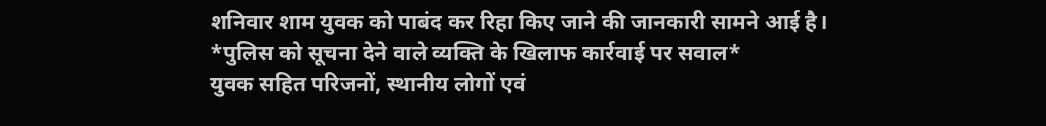शनिवार शाम युवक को पाबंद कर रिहा किए जाने की जानकारी सामने आई है।
*पुलिस को सूचना देने वाले व्यक्ति के खिलाफ कार्रवाई पर सवाल*
युवक सहित परिजनों, स्थानीय लोगों एवं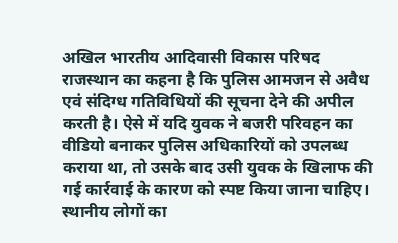अखिल भारतीय आदिवासी विकास परिषद राजस्थान का कहना है कि पुलिस आमजन से अवैध एवं संदिग्ध गतिविधियों की सूचना देने की अपील करती है। ऐसे में यदि युवक ने बजरी परिवहन का वीडियो बनाकर पुलिस अधिकारियों को उपलब्ध कराया था, तो उसके बाद उसी युवक के खिलाफ की गई कार्रवाई के कारण को स्पष्ट किया जाना चाहिए। स्थानीय लोगों का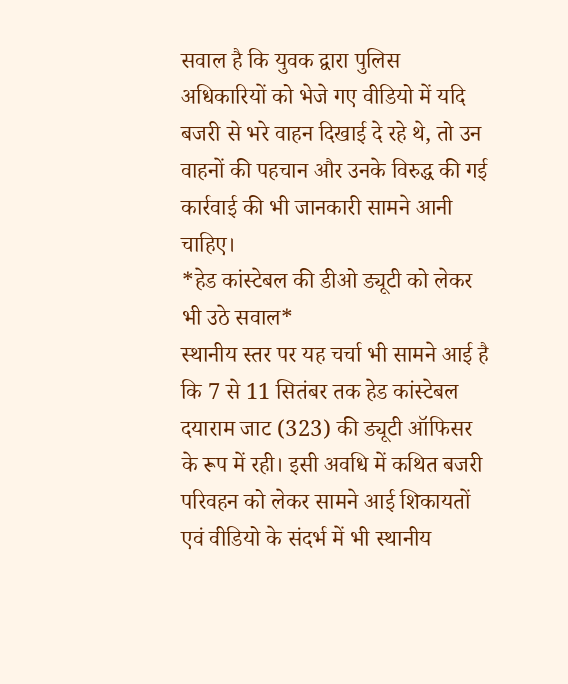सवाल है कि युवक द्वारा पुलिस अधिकारियों को भेजे गए वीडियो में यदि बजरी से भरे वाहन दिखाई दे रहे थे, तो उन वाहनों की पहचान और उनके विरुद्ध की गई कार्रवाई की भी जानकारी सामने आनी चाहिए।
*हेड कांस्टेबल की डीओ ड्यूटी को लेकर भी उठे सवाल*
स्थानीय स्तर पर यह चर्चा भी सामने आई है कि 7 से 11 सितंबर तक हेड कांस्टेबल दयाराम जाट (323) की ड्यूटी ऑफिसर के रूप में रही। इसी अवधि में कथित बजरी परिवहन को लेकर सामने आई शिकायतों एवं वीडियो के संदर्भ में भी स्थानीय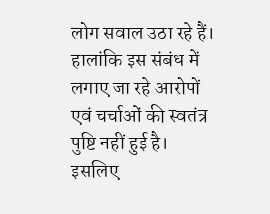लोग सवाल उठा रहे हैं। हालांकि इस संबंध में लगाए जा रहे आरोपों एवं चर्चाओं की स्वतंत्र पुष्टि नहीं हुई है। इसलिए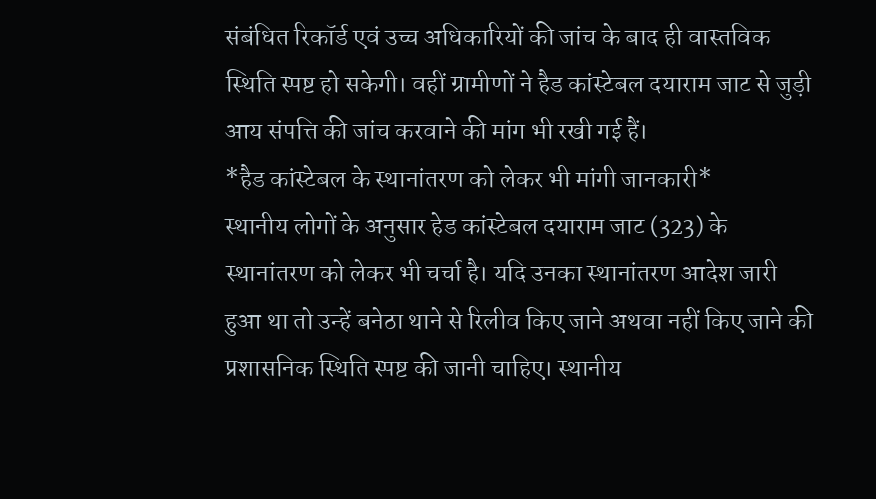संबंधित रिकॉर्ड एवं उच्च अधिकारियों की जांच के बाद ही वास्तविक स्थिति स्पष्ट हो सकेगी। वहीं ग्रामीणों ने हैड कांस्टेबल दयाराम जाट से जुड़ी आय संपत्ति की जांच करवाने की मांग भी रखी गई हैं।
*हैड कांस्टेबल के स्थानांतरण को लेकर भी मांगी जानकारी*
स्थानीय लोगों के अनुसार हेड कांस्टेबल दयाराम जाट (323) के स्थानांतरण को लेकर भी चर्चा है। यदि उनका स्थानांतरण आदेश जारी हुआ था तो उन्हें बनेठा थाने से रिलीव किए जाने अथवा नहीं किए जाने की प्रशासनिक स्थिति स्पष्ट की जानी चाहिए। स्थानीय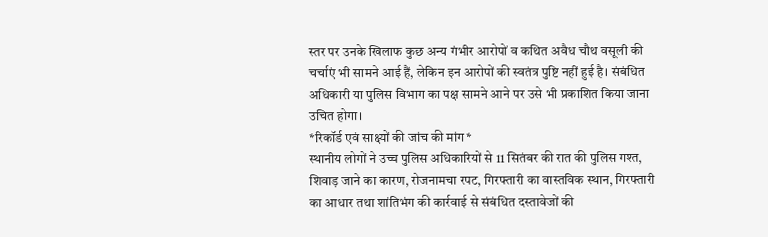स्तर पर उनके खिलाफ कुछ अन्य गंभीर आरोपों व कथित अवैध चौथ वसूली की चर्चाएं भी सामने आई हैं, लेकिन इन आरोपों की स्वतंत्र पुष्टि नहीं हुई है। संबंधित अधिकारी या पुलिस विभाग का पक्ष सामने आने पर उसे भी प्रकाशित किया जाना उचित होगा।
*रिकॉर्ड एवं साक्ष्यों की जांच की मांग*
स्थानीय लोगों ने उच्च पुलिस अधिकारियों से 11 सितंबर की रात की पुलिस गश्त, शिवाड़ जाने का कारण, रोजनामचा रपट, गिरफ्तारी का वास्तविक स्थान, गिरफ्तारी का आधार तथा शांतिभंग की कार्रवाई से संबंधित दस्तावेजों की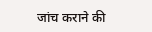जांच कराने की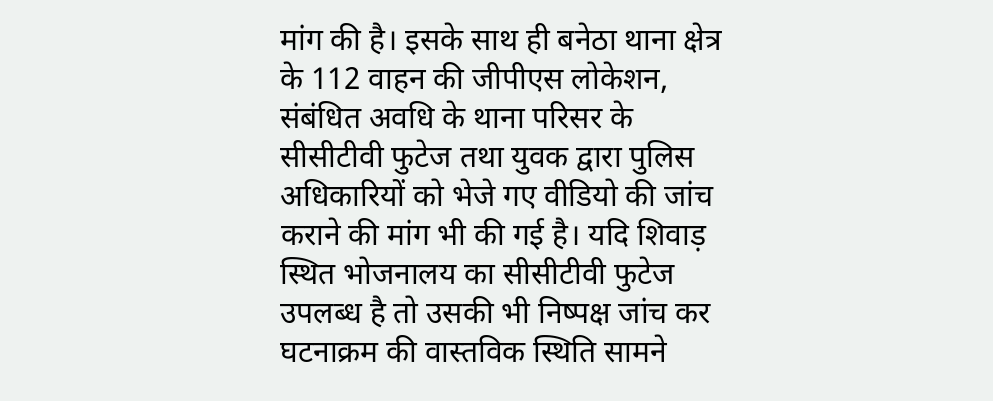मांग की है। इसके साथ ही बनेठा थाना क्षेत्र के 112 वाहन की जीपीएस लोकेशन, संबंधित अवधि के थाना परिसर के सीसीटीवी फुटेज तथा युवक द्वारा पुलिस अधिकारियों को भेजे गए वीडियो की जांच कराने की मांग भी की गई है। यदि शिवाड़ स्थित भोजनालय का सीसीटीवी फुटेज उपलब्ध है तो उसकी भी निष्पक्ष जांच कर घटनाक्रम की वास्तविक स्थिति सामने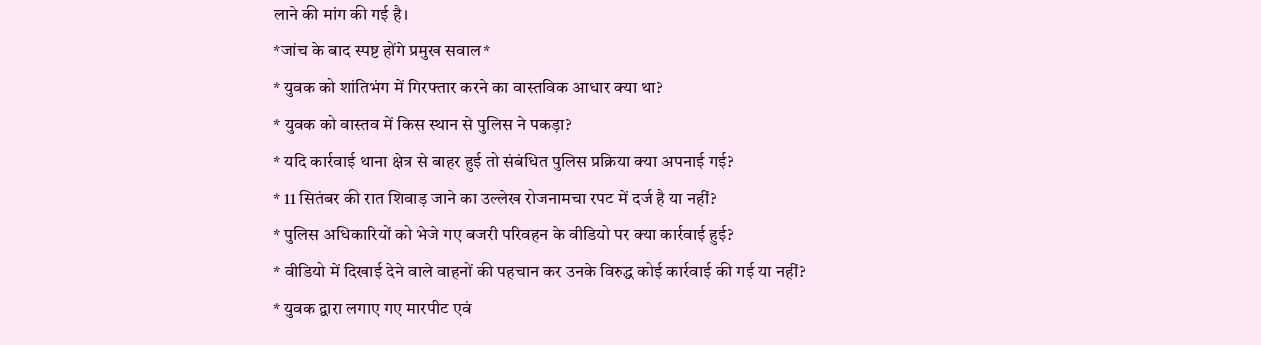लाने की मांग की गई है।
*जांच के बाद स्पष्ट होंगे प्रमुख सवाल*
* युवक को शांतिभंग में गिरफ्तार करने का वास्तविक आधार क्या था?
* युवक को वास्तव में किस स्थान से पुलिस ने पकड़ा?
* यदि कार्रवाई थाना क्षेत्र से बाहर हुई तो संबंधित पुलिस प्रक्रिया क्या अपनाई गई?
* 11 सितंबर की रात शिवाड़ जाने का उल्लेख रोजनामचा रपट में दर्ज है या नहीं?
* पुलिस अधिकारियों को भेजे गए बजरी परिवहन के वीडियो पर क्या कार्रवाई हुई?
* वीडियो में दिखाई देने वाले वाहनों की पहचान कर उनके विरुद्ध कोई कार्रवाई की गई या नहीं?
* युवक द्वारा लगाए गए मारपीट एवं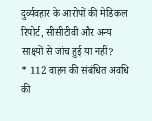दुर्व्यवहार के आरोपों की मेडिकल रिपोर्ट, सीसीटीवी और अन्य साक्ष्यों से जांच हुई या नहीं?
* 112 वाहन की संबंधित अवधि की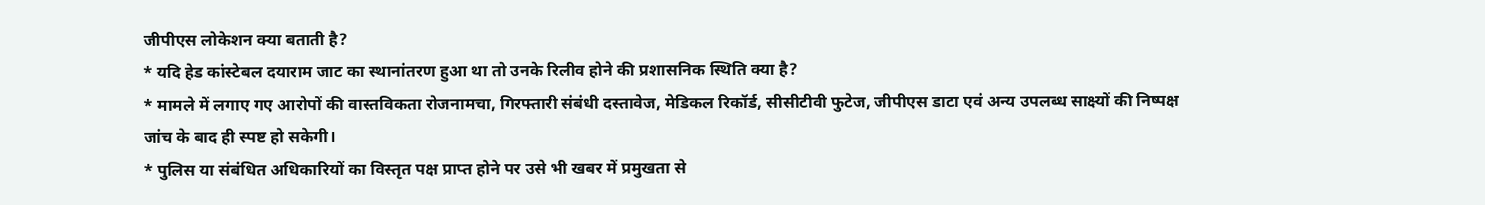जीपीएस लोकेशन क्या बताती है?
* यदि हेड कांस्टेबल दयाराम जाट का स्थानांतरण हुआ था तो उनके रिलीव होने की प्रशासनिक स्थिति क्या है?
* मामले में लगाए गए आरोपों की वास्तविकता रोजनामचा, गिरफ्तारी संबंधी दस्तावेज, मेडिकल रिकॉर्ड, सीसीटीवी फुटेज, जीपीएस डाटा एवं अन्य उपलब्ध साक्ष्यों की निष्पक्ष जांच के बाद ही स्पष्ट हो सकेगी।
* पुलिस या संबंधित अधिकारियों का विस्तृत पक्ष प्राप्त होने पर उसे भी खबर में प्रमुखता से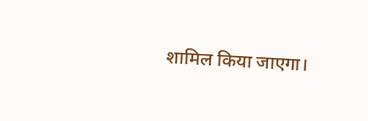शामिल किया जाएगा।